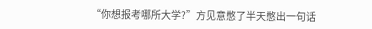“你想报考哪所大学?”方见意憋了半天憋出一句话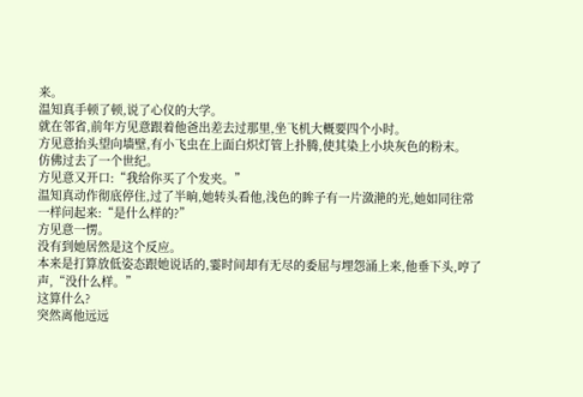来。
温知真手顿了顿,说了心仪的大学。
就在邻省,前年方见意跟着他爸出差去过那里,坐飞机大概要四个小时。
方见意抬头望向墙壁,有小飞虫在上面白炽灯管上扑腾,使其染上小块灰色的粉末。
仿佛过去了一个世纪。
方见意又开口:“我给你买了个发夹。”
温知真动作彻底停住,过了半晌,她转头看他,浅色的眸子有一片潋滟的光,她如同往常一样问起来:“是什么样的?”
方见意一愣。
没有到她居然是这个反应。
本来是打算放低姿态跟她说话的,霎时间却有无尽的委屈与埋怨涌上来,他垂下头,哼了声,“没什么样。”
这算什么?
突然离他远远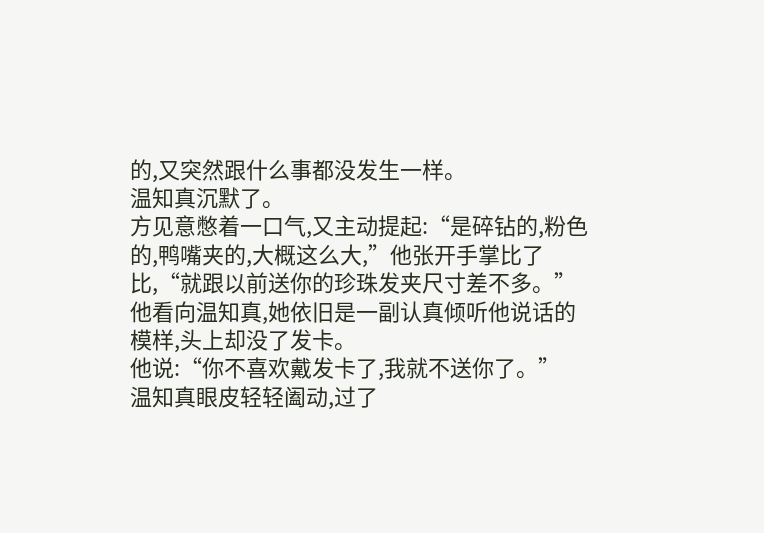的,又突然跟什么事都没发生一样。
温知真沉默了。
方见意憋着一口气,又主动提起:“是碎钻的,粉色的,鸭嘴夹的,大概这么大,”他张开手掌比了比,“就跟以前送你的珍珠发夹尺寸差不多。”
他看向温知真,她依旧是一副认真倾听他说话的模样,头上却没了发卡。
他说:“你不喜欢戴发卡了,我就不送你了。”
温知真眼皮轻轻阖动,过了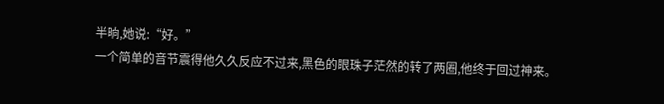半晌,她说:“好。”
一个简单的音节震得他久久反应不过来,黑色的眼珠子茫然的转了两圈,他终于回过神来。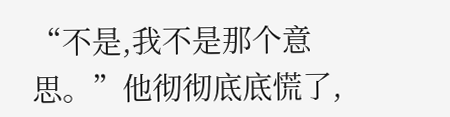“不是,我不是那个意思。”他彻彻底底慌了,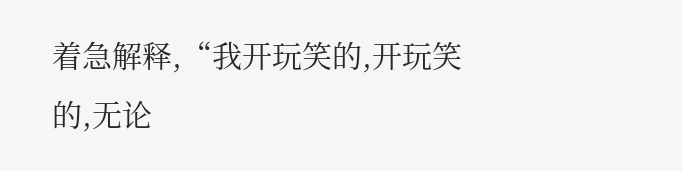着急解释,“我开玩笑的,开玩笑的,无论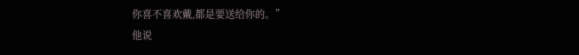你喜不喜欢戴,都是要送给你的。”
他说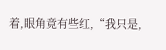着,眼角竟有些红,“我只是,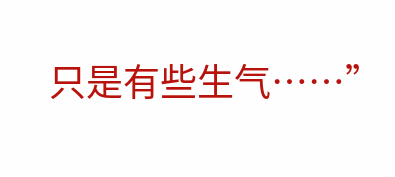只是有些生气……”